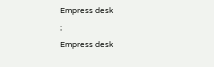Empress desk
;
Empress desk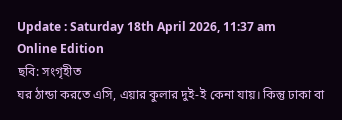Update : Saturday 18th April 2026, 11:37 am
Online Edition
ছবি: সংগৃহীত
ঘর ঠান্ডা করতে এসি, এয়ার কুলার দুই-ই কেনা যায়। কিন্তু ঢাকা বা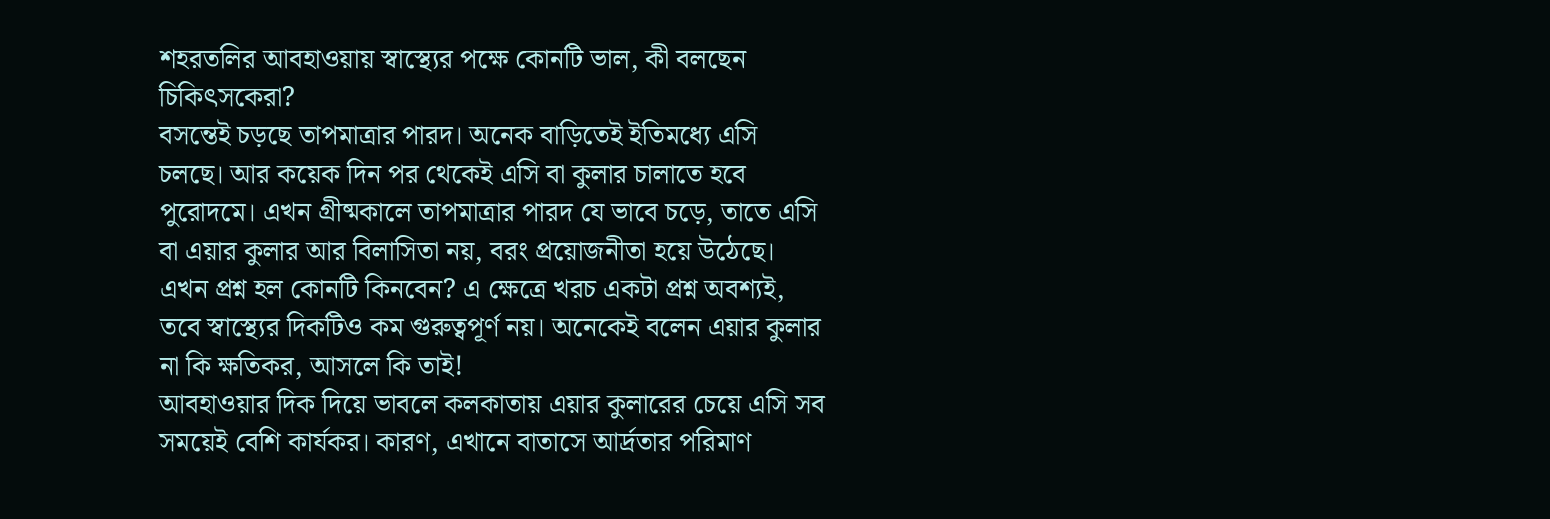শহরতলির আবহাওয়ায় স্বাস্থ্যের পক্ষে কোনটি ভাল, কী বলছেন চিকিৎসকেরা?
বসন্তেই চড়ছে তাপমাত্রার পারদ। অনেক বাড়িতেই ইতিমধ্যে এসি চলছে। আর কয়েক দিন পর থেকেই এসি বা কুলার চালাতে হবে পুরোদমে। এখন গ্রীষ্মকালে তাপমাত্রার পারদ যে ভাবে চড়ে, তাতে এসি বা এয়ার কুলার আর বিলাসিতা নয়, বরং প্রয়োজনীতা হয়ে উঠেছে। এখন প্রশ্ন হল কোনটি কিনবেন? এ ক্ষেত্রে খরচ একটা প্রশ্ন অবশ্যই, তবে স্বাস্থ্যের দিকটিও কম গুরুত্বপূর্ণ নয়। অনেকেই বলেন এয়ার কুলার না কি ক্ষতিকর, আসলে কি তাই!
আবহাওয়ার দিক দিয়ে ভাবলে কলকাতায় এয়ার কুলারের চেয়ে এসি সব সময়েই বেশি কার্যকর। কারণ, এখানে বাতাসে আর্দ্রতার পরিমাণ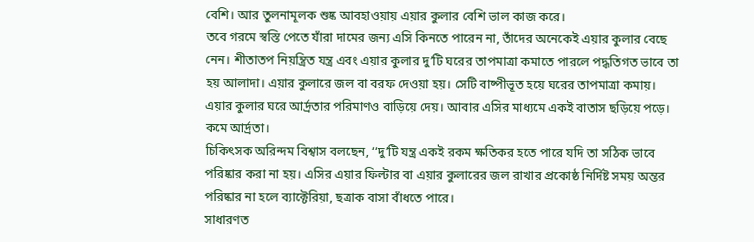বেশি। আর তুলনামূলক শুষ্ক আবহাওয়ায় এয়ার কুলার বেশি ভাল কাজ করে।
তবে গরমে স্বস্তি পেতে যাঁরা দামের জন্য এসি কিনতে পারেন না, তাঁদের অনেকেই এয়ার কুলার বেছে নেন। শীতাতপ নিয়ন্ত্রিত যন্ত্র এবং এয়ার কুলার দু’টি ঘরের তাপমাত্রা কমাতে পারলে পদ্ধতিগত ভাবে তা হয় আলাদা। এয়ার কুলারে জল বা বরফ দেওয়া হয়। সেটি বাষ্পীভূত হয়ে ঘরের তাপমাত্রা কমায়। এয়ার কুলার ঘরে আর্দ্রতার পরিমাণও বাড়িয়ে দেয়। আবার এসির মাধ্যমে একই বাতাস ছড়িয়ে পড়ে। কমে আর্দ্রতা।
চিকিৎসক অরিন্দম বিশ্বাস বলছেন, ‘‘দু’টি যন্ত্র একই রকম ক্ষতিকর হতে পারে যদি তা সঠিক ভাবে পরিষ্কার করা না হয়। এসির এয়ার ফিল্টার বা এয়ার কুলারের জল রাখার প্রকোষ্ঠ নির্দিষ্ট সময় অন্তর পরিষ্কার না হলে ব্যাক্টেরিয়া, ছত্রাক বাসা বাঁধতে পারে।
সাধারণত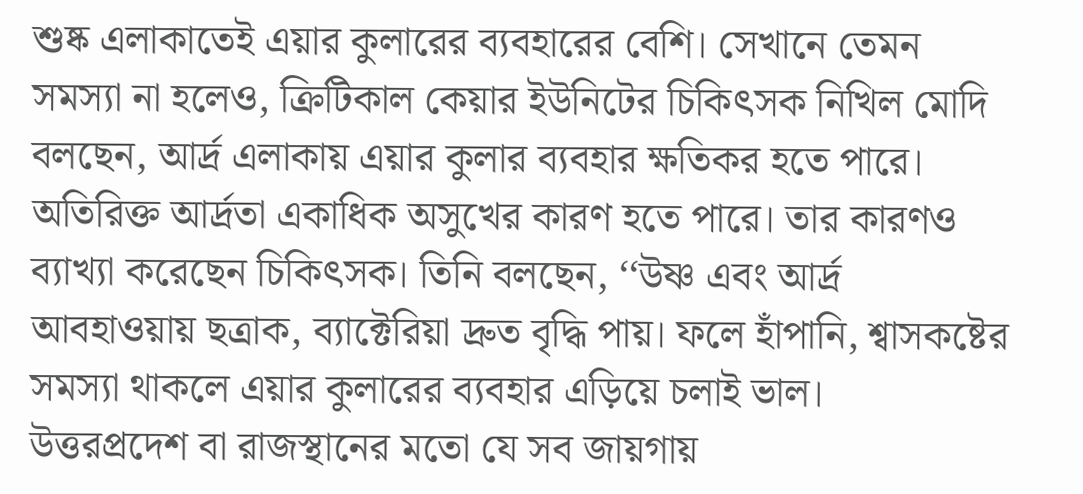শুষ্ক এলাকাতেই এয়ার কুলারের ব্যবহারের বেশি। সেখানে তেমন সমস্যা না হলেও, ক্রিটিকাল কেয়ার ইউনিটের চিকিৎসক নিখিল মোদি বলছেন, আর্দ্র এলাকায় এয়ার কুলার ব্যবহার ক্ষতিকর হতে পারে। অতিরিক্ত আর্দ্রতা একাধিক অসুখের কারণ হতে পারে। তার কারণও ব্যাখ্যা করেছেন চিকিৎসক। তিনি বলছেন, ‘‘উষ্ণ এবং আর্দ্র আবহাওয়ায় ছত্রাক, ব্যাক্টেরিয়া দ্রুত বৃদ্ধি পায়। ফলে হাঁপানি, শ্বাসকষ্টের সমস্যা থাকলে এয়ার কুলারের ব্যবহার এড়িয়ে চলাই ভাল।
উত্তরপ্রদেশ বা রাজস্থানের মতো যে সব জায়গায়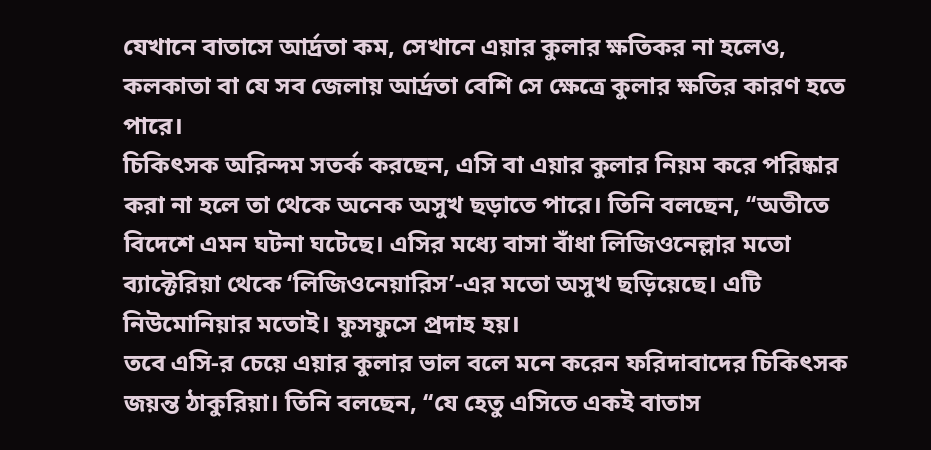যেখানে বাতাসে আর্দ্রতা কম, সেখানে এয়ার কুলার ক্ষতিকর না হলেও, কলকাতা বা যে সব জেলায় আর্দ্রতা বেশি সে ক্ষেত্রে কুলার ক্ষতির কারণ হতে পারে।
চিকিৎসক অরিন্দম সতর্ক করছেন, এসি বা এয়ার কুলার নিয়ম করে পরিষ্কার করা না হলে তা থেকে অনেক অসুখ ছড়াতে পারে। তিনি বলছেন, ‘‘অতীতে বিদেশে এমন ঘটনা ঘটেছে। এসির মধ্যে বাসা বাঁধা লিজিওনেল্লার মতো ব্যাক্টেরিয়া থেকে ‘লিজিওনেয়ারিস’-এর মতো অসুখ ছড়িয়েছে। এটি নিউমোনিয়ার মতোই। ফুসফুসে প্রদাহ হয়।
তবে এসি-র চেয়ে এয়ার কুলার ভাল বলে মনে করেন ফরিদাবাদের চিকিৎসক জয়ন্ত ঠাকুরিয়া। তিনি বলছেন, ‘‘যে হেতু এসিতে একই বাতাস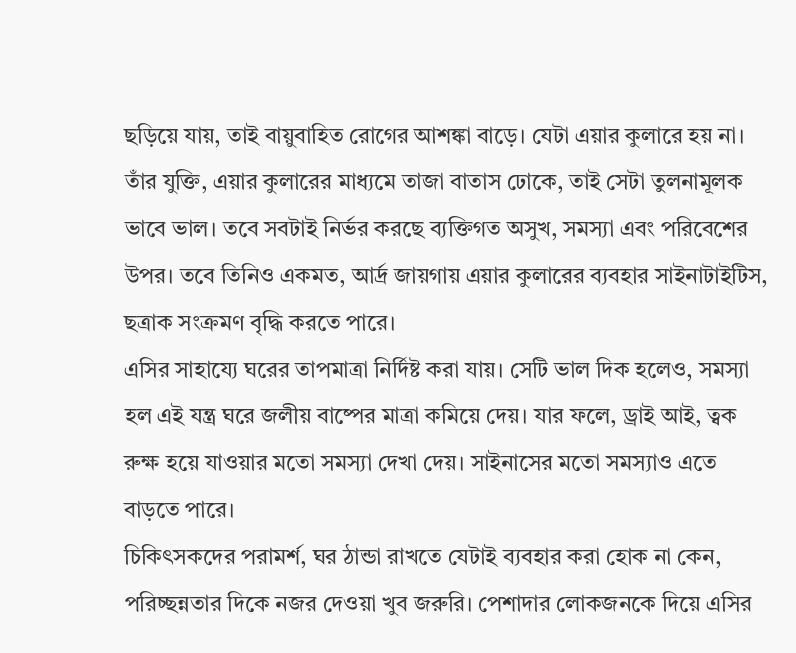ছড়িয়ে যায়, তাই বায়ুবাহিত রোগের আশঙ্কা বাড়ে। যেটা এয়ার কুলারে হয় না। তাঁর যুক্তি, এয়ার কুলারের মাধ্যমে তাজা বাতাস ঢোকে, তাই সেটা তুলনামূলক ভাবে ভাল। তবে সবটাই নির্ভর করছে ব্যক্তিগত অসুখ, সমস্যা এবং পরিবেশের উপর। তবে তিনিও একমত, আর্দ্র জায়গায় এয়ার কুলারের ব্যবহার সাইনাটাইটিস, ছত্রাক সংক্রমণ বৃদ্ধি করতে পারে।
এসির সাহায্যে ঘরের তাপমাত্রা নির্দিষ্ট করা যায়। সেটি ভাল দিক হলেও, সমস্যা হল এই যন্ত্র ঘরে জলীয় বাষ্পের মাত্রা কমিয়ে দেয়। যার ফলে, ড্রাই আই, ত্বক রুক্ষ হয়ে যাওয়ার মতো সমস্যা দেখা দেয়। সাইনাসের মতো সমস্যাও এতে বাড়তে পারে।
চিকিৎসকদের পরামর্শ, ঘর ঠান্ডা রাখতে যেটাই ব্যবহার করা হোক না কেন, পরিচ্ছন্নতার দিকে নজর দেওয়া খুব জরুরি। পেশাদার লোকজনকে দিয়ে এসির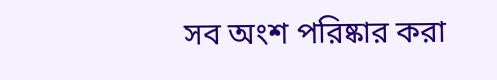সব অংশ পরিষ্কার করা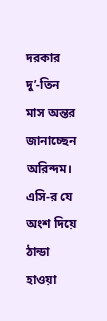দরকার দু’-তিন মাস অন্তর জানাচ্ছেন অরিন্দম। এসি-র যে অংশ দিয়ে ঠান্ডা হাওয়া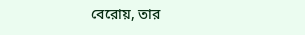বেরোয়, তার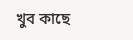খুব কাছে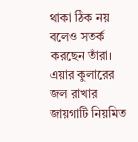থাকা ঠিক নয় বলেও সতর্ক করছেন তাঁরা। এয়ার কুলারের জল রাখার জায়গাটি নিয়মিত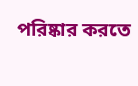পরিষ্কার করতে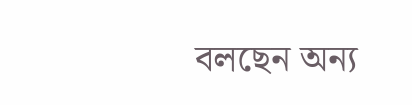বলছেন অন্য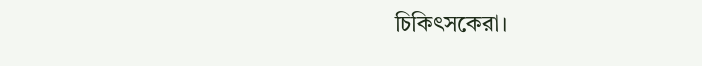চিকিৎসকেরা।